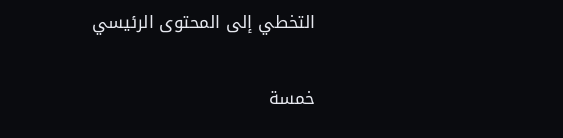التخطي إلى المحتوى الرئيسي

خمسة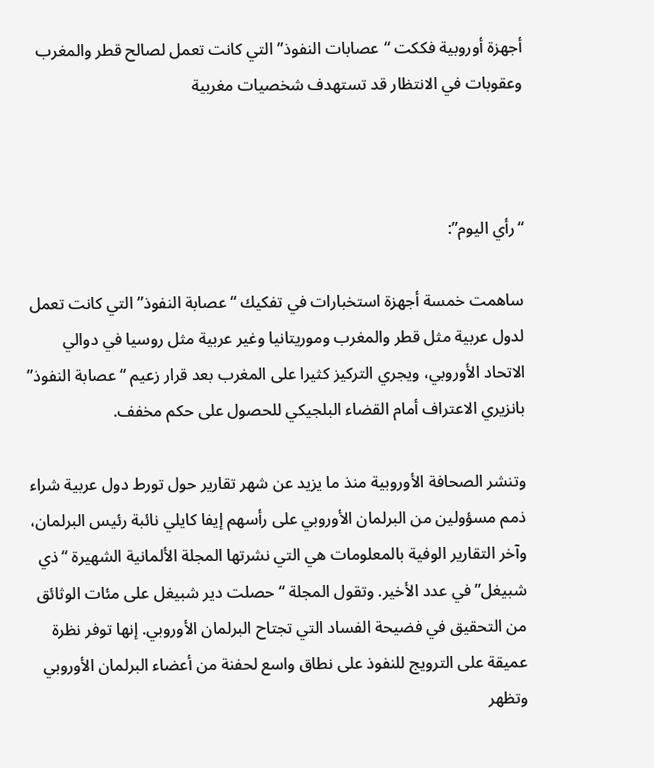أجهزة أوروبية فككت “عصابات النفوذ” التي كانت تعمل لصالح قطر والمغرب وعقوبات في الانتظار قد تستهدف شخصيات مغربية



“رأي اليوم”:

ساهمت خمسة أجهزة استخبارات في تفكيك “عصابة النفوذ” التي كانت تعمل لدول عربية مثل قطر والمغرب وموريتانيا وغير عربية مثل روسيا في دوالي الاتحاد الأوروبي، ويجري التركيز كثيرا على المغرب بعد قرار زعيم “عصابة النفوذ” بانزيري الاعتراف أمام القضاء البلجيكي للحصول على حكم مخفف.

وتنشر الصحافة الأوروبية منذ ما يزيد عن شهر تقارير حول تورط دول عربية شراء ذمم مسؤولين من البرلمان الأوروبي على رأسهم إيفا كايلي نائبة رئيس البرلمان، وآخر التقارير الوفية بالمعلومات هي التي نشرتها المجلة الألمانية الشهيرة “ذي شبيغل” في عدد الأخير. وتقول المجلة “حصلت دير شبيغل على مئات الوثائق من التحقيق في فضيحة الفساد التي تجتاح البرلمان الأوروبي. إنها توفر نظرة عميقة على الترويج للنفوذ على نطاق واسع لحفنة من أعضاء البرلمان الأوروبي وتظهر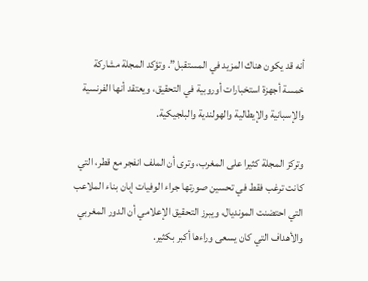أنه قد يكون هناك المزيد في المستقبل”. وتؤكد المجلة مشاركة خمسة أجهزة استخبارات أوروبية في التحقيق، ويعتقد أنها الفرنسية والإسبانية والإيطالية والهولندية والبلجيكية.

وتركز المجلة كثيرا على المغرب، وترى أن الملف انفجر مع قطر، التي كانت ترغب فقط في تحسين صورتها جراء الوفيات إبان بناء الملاعب التي احتضنت المونديال، ويبرز التحقيق الإعلامي أن الدور المغربي والأهداف التي كان يسعى وراءها أكبر بكثير.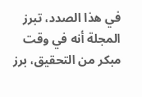في هذا الصدد، تبرز المجلة أنه في وقت مبكر من التحقيق، برز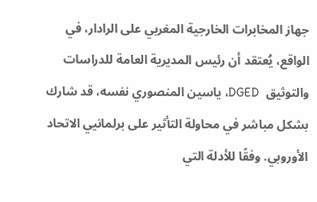جهاز المخابرات الخارجية المغربي على الرادار، في الواقع، يُعتقد أن رئيس المديرية العامة للدراسات والتوثيق  DGED، ياسين المنصوري نفسه، قد شارك بشكل مباشر في محاولة التأثير على برلمانيي الاتحاد الأوروبي. وفقًا للأدلة التي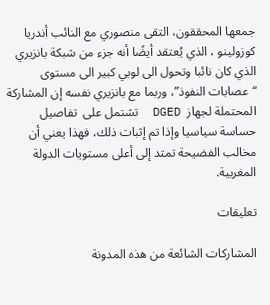جمعها المحققون، التقى منصوري مع النائب أندريا كوزولينو ، الذي يُعتقد أيضًا أنه جزء من شبكة بانزيري  الذي كان نائبا وتحول الى لوبي كبير الى مستوى “عصابات النفوذ”، وربما مع بانزيري نفسه إن المشاركة المحتملة لجهاز  DGED  تشتمل على  تفاصيل حساسة سياسيا وإذا تم إثبات ذلك، فهذا يعني أن مخالب الفضيحة تمتد إلى أعلى مستويات الدولة المغربية.

تعليقات

المشاركات الشائعة من هذه المدونة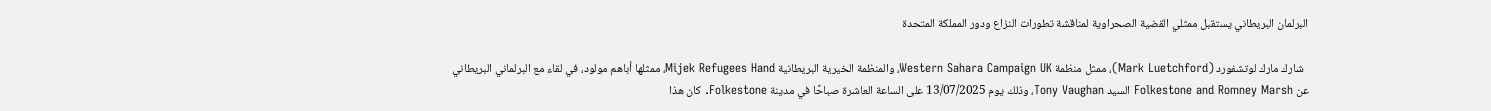البرلمان البريطاني يستقبل ممثلي القضية الصحراوية لمناقشة تطورات النزاع ودور المملكة المتحدة

  شارك مارك لوتشفورد (Mark Luetchford)، ممثل منظمة Western Sahara Campaign UK، والمنظمة الخيرية البريطانية Mijek Refugees Hand، ممثلها أباهم مولود، في لقاء مع البرلماني البريطاني عن Folkestone and Romney Marsh السيد Tony Vaughan، وذلك يوم 13/07/2025 على الساعة العاشرة صباحًا في مدينة Folkestone. كان هذا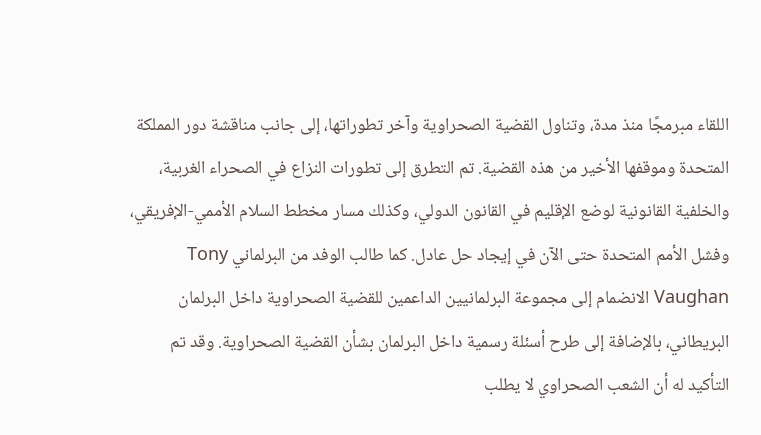اللقاء مبرمجًا منذ مدة، وتناول القضية الصحراوية وآخر تطوراتها، إلى جانب مناقشة دور المملكة المتحدة وموقفها الأخير من هذه القضية. تم التطرق إلى تطورات النزاع في الصحراء الغربية، والخلفية القانونية لوضع الإقليم في القانون الدولي، وكذلك مسار مخطط السلام الأممي-الإفريقي، وفشل الأمم المتحدة حتى الآن في إيجاد حل عادل. كما طالب الوفد من البرلماني Tony Vaughan الانضمام إلى مجموعة البرلمانيين الداعمين للقضية الصحراوية داخل البرلمان البريطاني، بالإضافة إلى طرح أسئلة رسمية داخل البرلمان بشأن القضية الصحراوية. وقد تم التأكيد له أن الشعب الصحراوي لا يطلب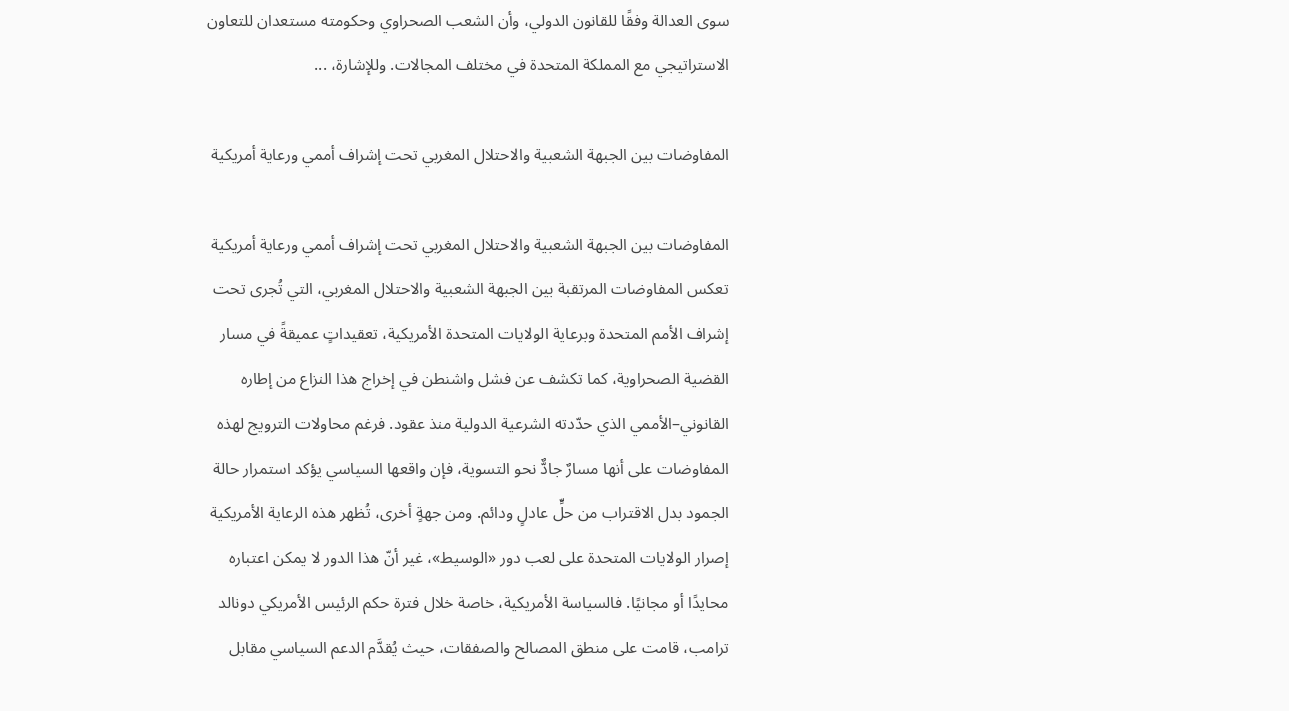سوى العدالة وفقًا للقانون الدولي، وأن الشعب الصحراوي وحكومته مستعدان للتعاون الاستراتيجي مع المملكة المتحدة في مختلف المجالات. وللإشارة، ...

المفاوضات بين الجبهة الشعبية والاحتلال المغربي تحت إشراف أممي ورعاية أمريكية

المفاوضات بين الجبهة الشعبية والاحتلال المغربي تحت إشراف أممي ورعاية أمريكية تعكس المفاوضات المرتقبة بين الجبهة الشعبية والاحتلال المغربي، التي تُجرى تحت إشراف الأمم المتحدة وبرعاية الولايات المتحدة الأمريكية، تعقيداتٍ عميقةً في مسار القضية الصحراوية، كما تكشف عن فشل واشنطن في إخراج هذا النزاع من إطاره القانوني–الأممي الذي حدّدته الشرعية الدولية منذ عقود. فرغم محاولات الترويج لهذه المفاوضات على أنها مسارٌ جادٌّ نحو التسوية، فإن واقعها السياسي يؤكد استمرار حالة الجمود بدل الاقتراب من حلٍّ عادلٍ ودائم. ومن جهةٍ أخرى، تُظهر هذه الرعاية الأمريكية إصرار الولايات المتحدة على لعب دور «الوسيط»، غير أنّ هذا الدور لا يمكن اعتباره محايدًا أو مجانيًا. فالسياسة الأمريكية، خاصة خلال فترة حكم الرئيس الأمريكي دونالد ترامب، قامت على منطق المصالح والصفقات، حيث يُقدَّم الدعم السياسي مقابل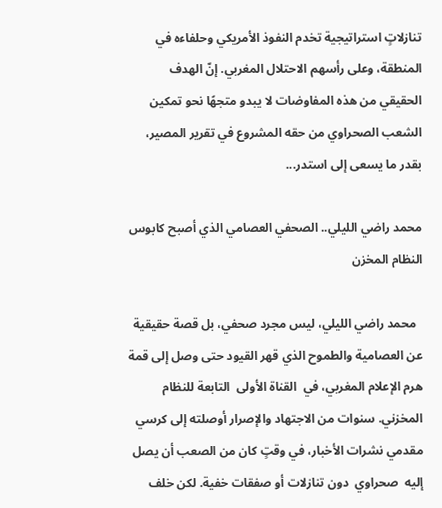تنازلاتٍ استراتيجية تخدم النفوذ الأمريكي وحلفاءه في المنطقة، وعلى رأسهم الاحتلال المغربي. إنّ الهدف الحقيقي من هذه المفاوضات لا يبدو متجهًا نحو تمكين الشعب الصحراوي من حقه المشروع في تقرير المصير، بقدر ما يسعى إلى استدر...

محمد راضي الليلي.. الصحفي العصامي الذي أصبح كابوس النظام المخزن

  محمد راضي الليلي، ليس مجرد صحفي، بل قصة حقيقية عن العصامية والطموح الذي قهر القيود حتى وصل إلى قمة هرم الإعلام المغربي، في  القناة الأولى  التابعة للنظام المخزني. سنوات من الاجتهاد والإصرار أوصلته إلى كرسي مقدمي نشرات الأخبار، في وقتٍ كان من الصعب أن يصل إليه  صحراوي  دون تنازلات أو صفقات خفية. لكن خلف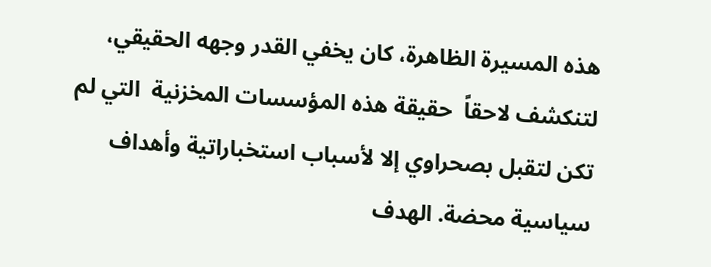هذه المسيرة الظاهرة، كان يخفي القدر وجهه الحقيقي، لتنكشف لاحقاً  حقيقة هذه المؤسسات المخزنية  التي لم تكن لتقبل بصحراوي إلا لأسباب استخباراتية وأهداف سياسية محضة. الهدف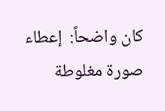كان واضحاً:  إعطاء صورة مغلوطة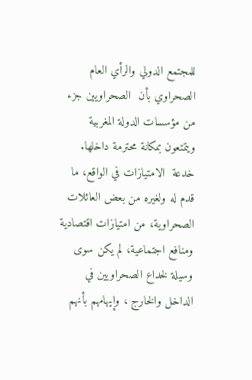للمجتمع الدولي والرأي العام الصحراوي بأن  الصحراويين جزء من مؤسسات الدولة المغربية ويتمتعون بمكانة محترمة داخلها. خدعة  الامتيازات في الواقع، ما قدم له ولغيره من بعض العائلات الصحراوية، من امتيازات اقتصادية ومنافع اجتماعية، لم يكن سوى  وسيلة لخداع الصحراويين في الداخل والخارج ، وإيهامهم بأنهم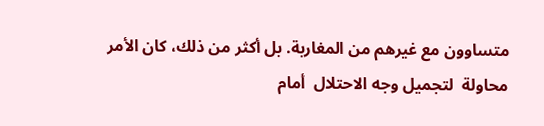متساوون مع غيرهم من المغاربة. بل أكثر من ذلك، كان الأمر محاولة  لتجميل وجه الاحتلال  أمام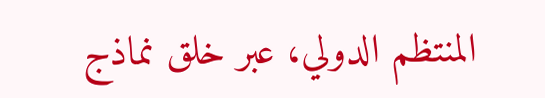المنتظم الدولي، عبر خلق نماذج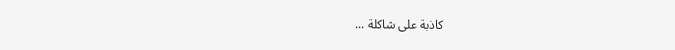كاذبة على شاكلة ...